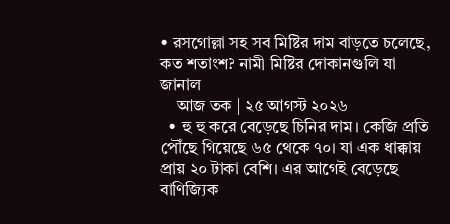• রসগোল্লা সহ সব মিষ্টির দাম বাড়তে চলেছে, কত শতাংশ? নামী মিষ্টির দোকানগুলি যা জানাল
    আজ তক | ২৫ আগস্ট ২০২৬
  • হু হু করে বেড়েছে চিনির দাম। কেজি প্রতি পৌঁছে গিয়েছে ৬৫ থেকে ৭০। যা এক ধাক্কায় প্রায় ২০ টাকা বেশি। এর আগেই বেড়েছে বাণিজ্যিক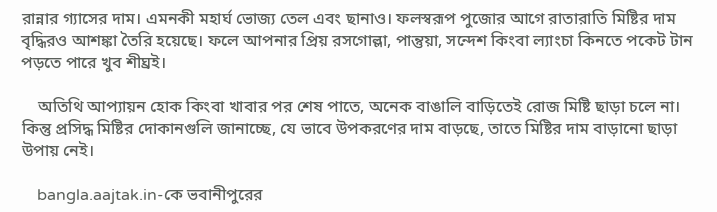রান্নার গ্যাসের দাম। এমনকী মহার্ঘ ভোজ্য তেল এবং ছানাও। ফলস্বরূপ পুজোর আগে রাতারাতি মিষ্টির দাম বৃদ্ধিরও আশঙ্কা তৈরি হয়েছে। ফলে আপনার প্রিয় রসগোল্লা, পান্তুয়া, সন্দেশ কিংবা ল্যাংচা কিনতে পকেট টান পড়তে পারে খুব শীঘ্রই।

    অতিথি আপ্যায়ন হোক কিংবা খাবার পর শেষ পাতে, অনেক বাঙালি বাড়িতেই রোজ মিষ্টি ছাড়া চলে না। কিন্তু প্রসিদ্ধ মিষ্টির দোকানগুলি জানাচ্ছে, যে ভাবে উপকরণের দাম বাড়ছে, তাতে মিষ্টির দাম বাড়ানো ছাড়া উপায় নেই।

    bangla.aajtak.in-কে ভবানীপুরের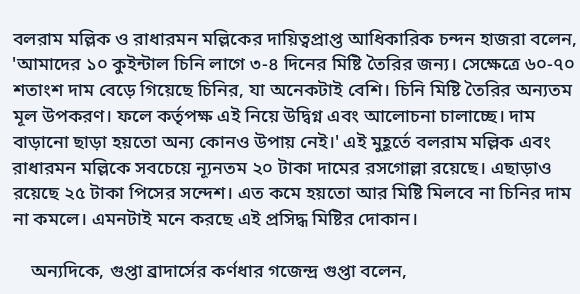বলরাম মল্লিক ও রাধারমন মল্লিকের দায়িত্বপ্রাপ্ত আধিকারিক চন্দন হাজরা বলেন, 'আমাদের ১০ কুইন্টাল চিনি লাগে ৩-৪ দিনের মিষ্টি তৈরির জন্য। সেক্ষেত্রে ৬০-৭০ শতাংশ দাম বেড়ে গিয়েছে চিনির, যা অনেকটাই বেশি। চিনি মিষ্টি তৈরির অন্যতম মূল উপকরণ। ফলে কর্তৃপক্ষ এই নিয়ে উদ্বিগ্ন এবং আলোচনা চালাচ্ছে। দাম বাড়ানো ছাড়া হয়তো অন্য কোনও উপায় নেই।' এই মুহূর্তে বলরাম মল্লিক এবং রাধারমন মল্লিকে সবচেয়ে ন্যূনতম ২০ টাকা দামের রসগোল্লা রয়েছে। এছাড়াও রয়েছে ২৫ টাকা পিসের সন্দেশ। এত কমে হয়তো আর মিষ্টি মিলবে না চিনির দাম না কমলে। এমনটাই মনে করছে এই প্রসিদ্ধ মিষ্টির দোকান।

    অন্যদিকে, গুপ্তা ব্রাদার্সের কর্ণধার গজেন্দ্র গুপ্তা বলেন,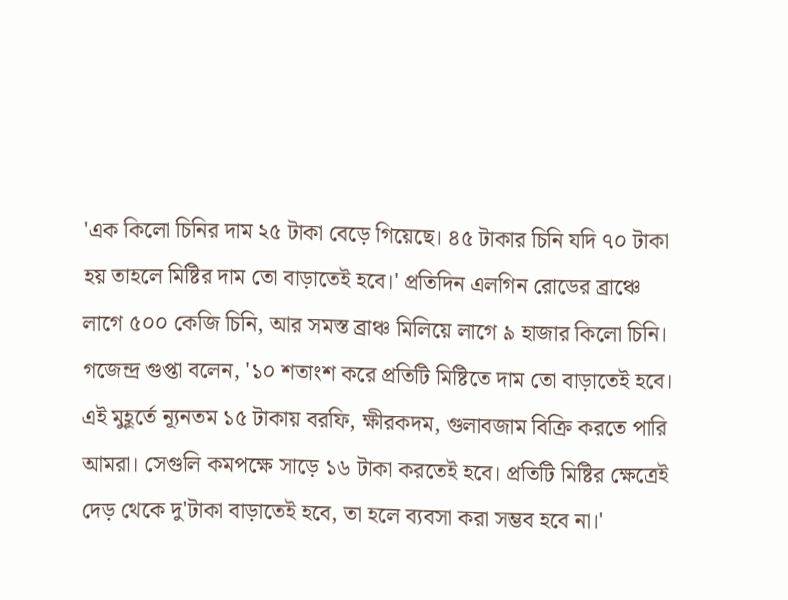'এক কিলো চিনির দাম ২৫ টাকা বেড়ে গিয়েছে। ৪৫ টাকার চিনি যদি ৭০ টাকা হয় তাহলে মিষ্টির দাম তো বাড়াতেই হবে।' প্রতিদিন এলগিন রোডের ব্রাঞ্চে লাগে ৫০০ কেজি চিনি, আর সমস্ত ব্রাঞ্চ মিলিয়ে লাগে ৯ হাজার কিলো চিনি। গজেন্দ্র গুপ্তা বলেন, '১০ শতাংশ করে প্রতিটি মিষ্টিতে দাম তো বাড়াতেই হবে। এই মুহূর্তে ন্যূনতম ১৫ টাকায় বরফি, ক্ষীরকদম, গুলাবজাম বিক্রি করতে পারি আমরা। সেগুলি কমপক্ষে সাড়ে ১৬ টাকা করতেই হবে। প্রতিটি মিষ্টির ক্ষেত্রেই দেড় থেকে দু'টাকা বাড়াতেই হবে, তা হলে ব্যবসা করা সম্ভব হবে না।'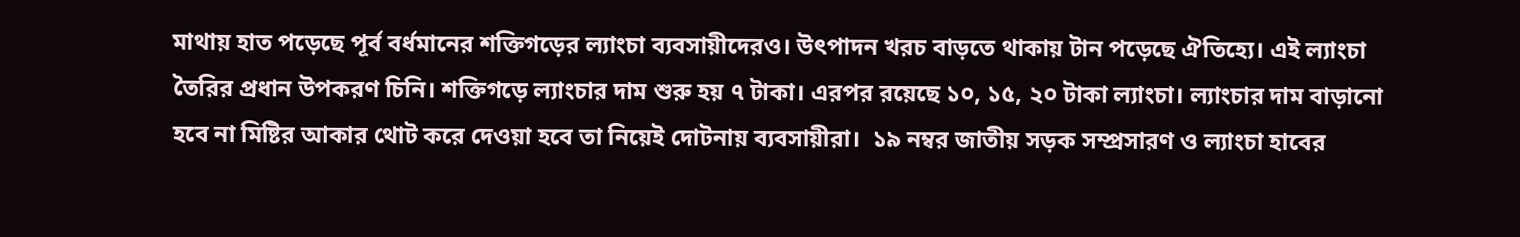মাথায় হাত পড়েছে পূর্ব বর্ধমানের শক্তিগড়ের ল্যাংচা ব্যবসায়ীদেরও। উৎপাদন খরচ বাড়তে থাকায় টান পড়েছে ঐতিহ্যে। এই ল্যাংচা তৈরির প্রধান উপকরণ চিনি। শক্তিগড়ে ল্যাংচার দাম শুরু হয় ৭ টাকা। এরপর রয়েছে ১০, ১৫, ২০ টাকা ল্যাংচা। ল্যাংচার দাম বাড়ানো হবে না মিষ্টির আকার থোট করে দেওয়া হবে তা নিয়েই দোটনায় ব্যবসায়ীরা।  ১৯ নম্বর জাতীয় সড়ক সম্প্রসারণ ও ল্যাংচা হাবের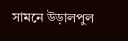সামনে উড়ালপুল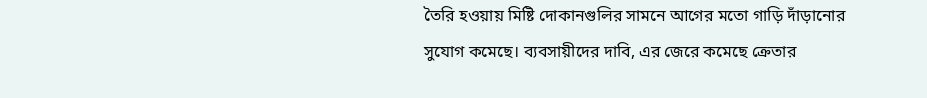তৈরি হওয়ায় মিষ্টি দোকানগুলির সামনে আগের মতো গাড়ি দাঁড়ানোর সুযোগ কমেছে। ব্যবসায়ীদের দাবি, এর জেরে কমেছে ক্রেতার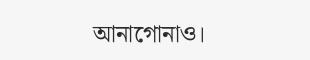আনাগোনাও।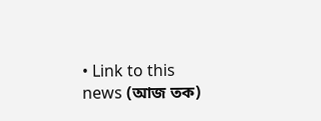• Link to this news (আজ তক)